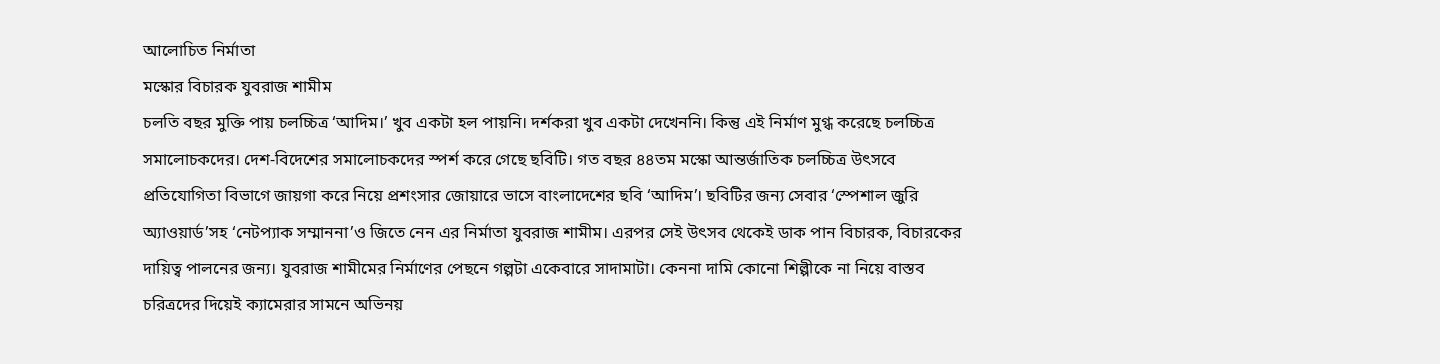আলোচিত নির্মাতা
মস্কোর বিচারক যুবরাজ শামীম
চলতি বছর মুক্তি পায় চলচ্চিত্র ‘আদিম।’ খুব একটা হল পায়নি। দর্শকরা খুব একটা দেখেননি। কিন্তু এই নির্মাণ মুগ্ধ করেছে চলচ্চিত্র সমালোচকদের। দেশ-বিদেশের সমালোচকদের স্পর্শ করে গেছে ছবিটি। গত বছর ৪৪তম মস্কো আন্তর্জাতিক চলচ্চিত্র উৎসবে প্রতিযোগিতা বিভাগে জায়গা করে নিয়ে প্রশংসার জোয়ারে ভাসে বাংলাদেশের ছবি ‘আদিম’। ছবিটির জন্য সেবার ‘স্পেশাল জুরি অ্যাওয়ার্ড’সহ ‘নেটপ্যাক সম্মাননা’ও জিতে নেন এর নির্মাতা যুবরাজ শামীম। এরপর সেই উৎসব থেকেই ডাক পান বিচারক, বিচারকের দায়িত্ব পালনের জন্য। যুবরাজ শামীমের নির্মাণের পেছনে গল্পটা একেবারে সাদামাটা। কেননা দামি কোনো শিল্পীকে না নিয়ে বাস্তব চরিত্রদের দিয়েই ক্যামেরার সামনে অভিনয়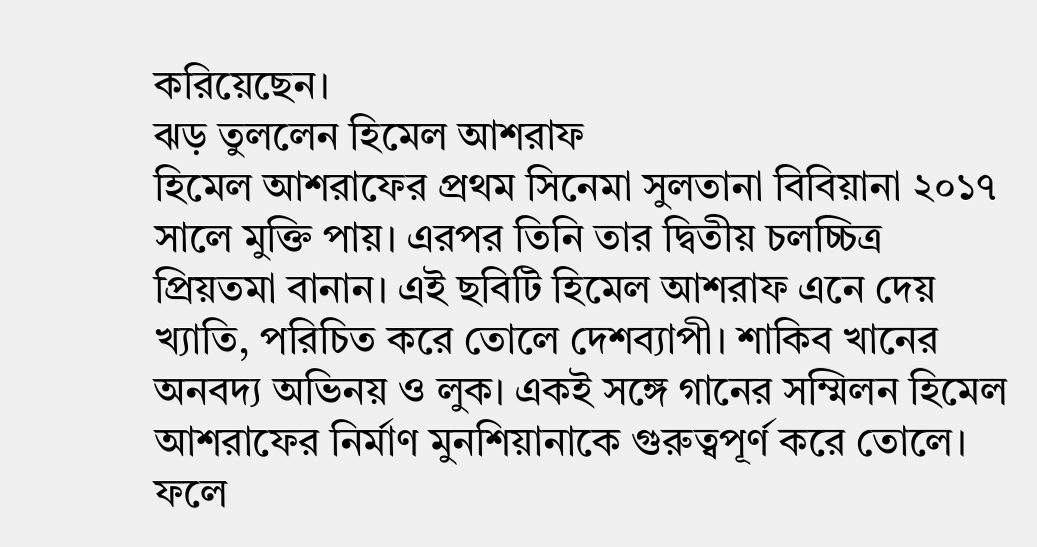করিয়েছেন।
ঝড় তুললেন হিমেল আশরাফ
হিমেল আশরাফের প্রথম সিনেমা সুলতানা বিবিয়ানা ২০১৭ সালে মুক্তি পায়। এরপর তিনি তার দ্বিতীয় চলচ্চিত্র প্রিয়তমা বানান। এই ছবিটি হিমেল আশরাফ এনে দেয় খ্যাতি, পরিচিত করে তোলে দেশব্যাপী। শাকিব খানের অনবদ্য অভিনয় ও লুক। একই সঙ্গে গানের সম্মিলন হিমেল আশরাফের নির্মাণ মুনশিয়ানাকে গুরুত্বপূর্ণ করে তোলে। ফলে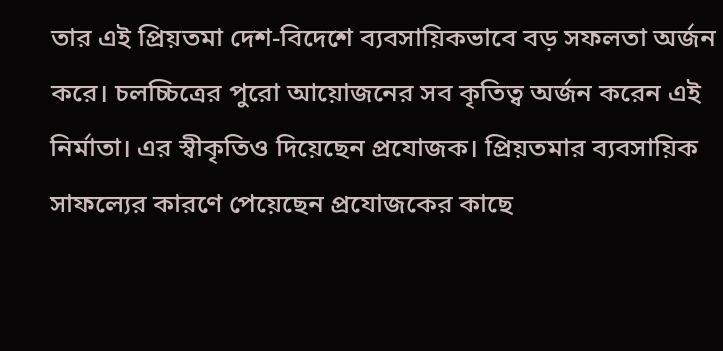তার এই প্রিয়তমা দেশ-বিদেশে ব্যবসায়িকভাবে বড় সফলতা অর্জন করে। চলচ্চিত্রের পুরো আয়োজনের সব কৃতিত্ব অর্জন করেন এই নির্মাতা। এর স্বীকৃতিও দিয়েছেন প্রযোজক। প্রিয়তমার ব্যবসায়িক সাফল্যের কারণে পেয়েছেন প্রযোজকের কাছে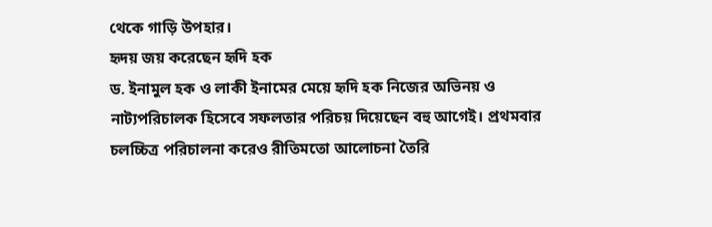থেকে গাড়ি উপহার।
হৃদয় জয় করেছেন হৃদি হক
ড. ইনামুল হক ও লাকী ইনামের মেয়ে হৃদি হক নিজের অভিনয় ও নাট্যপরিচালক হিসেবে সফলতার পরিচয় দিয়েছেন বহু আগেই। প্রথমবার চলচ্চিত্র পরিচালনা করেও রীতিমতো আলোচনা তৈরি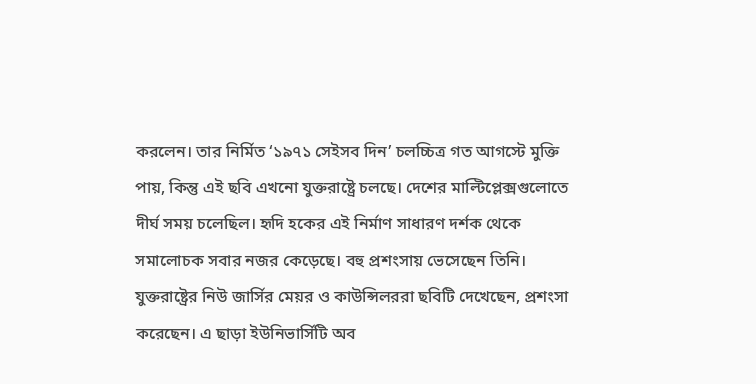করলেন। তার নির্মিত ‘১৯৭১ সেইসব দিন’ চলচ্চিত্র গত আগস্টে মুক্তি পায়, কিন্তু এই ছবি এখনো যুক্তরাষ্ট্রে চলছে। দেশের মাল্টিপ্লেক্সগুলোতে দীর্ঘ সময় চলেছিল। হৃদি হকের এই নির্মাণ সাধারণ দর্শক থেকে সমালোচক সবার নজর কেড়েছে। বহু প্রশংসায় ভেসেছেন তিনি। যুক্তরাষ্ট্রের নিউ জার্সির মেয়র ও কাউন্সিলররা ছবিটি দেখেছেন, প্রশংসা করেছেন। এ ছাড়া ইউনিভার্সিটি অব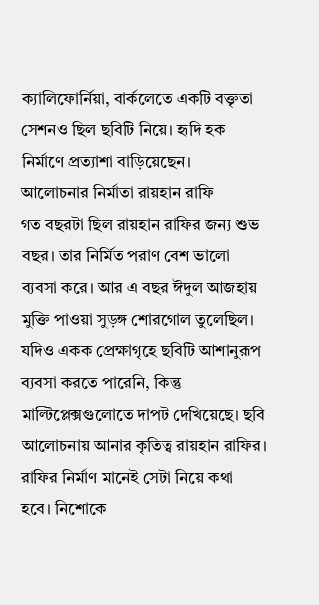ক্যালিফোর্নিয়া, বার্কলেতে একটি বক্তৃতা সেশনও ছিল ছবিটি নিয়ে। হৃদি হক নির্মাণে প্রত্যাশা বাড়িয়েছেন।
আলোচনার নির্মাতা রায়হান রাফি
গত বছরটা ছিল রায়হান রাফির জন্য শুভ বছর। তার নির্মিত পরাণ বেশ ভালো ব্যবসা করে। আর এ বছর ঈদুল আজহায় মুক্তি পাওয়া সুড়ঙ্গ শোরগোল তুলেছিল। যদিও একক প্রেক্ষাগৃহে ছবিটি আশানুরূপ ব্যবসা করতে পারেনি, কিন্তু মাল্টিপ্লেক্সগুলোতে দাপট দেখিয়েছে। ছবি আলোচনায় আনার কৃতিত্ব রায়হান রাফির। রাফির নির্মাণ মানেই সেটা নিয়ে কথা হবে। নিশোকে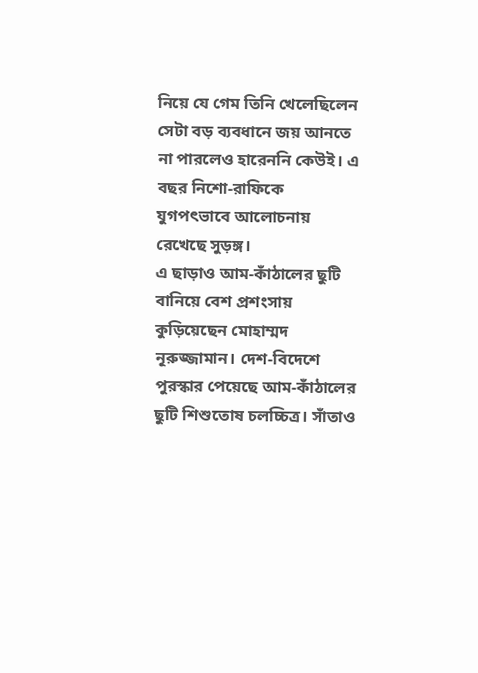নিয়ে যে গেম তিনি খেলেছিলেন সেটা বড় ব্যবধানে জয় আনতে না পারলেও হারেননি কেউই। এ বছর নিশো-রাফিকে যুগপৎভাবে আলোচনায় রেখেছে সুড়ঙ্গ।
এ ছাড়াও আম-কাঁঠালের ছুটি বানিয়ে বেশ প্রশংসায় কুড়িয়েছেন মোহাম্মদ নূরুজ্জামান। দেশ-বিদেশে পুরস্কার পেয়েছে আম-কাঁঠালের ছুটি শিশুতোষ চলচ্চিত্র। সাঁতাও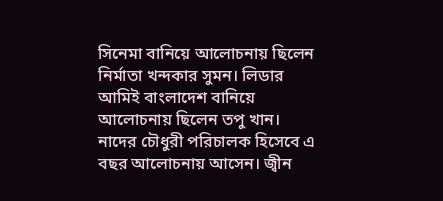সিনেমা বানিয়ে আলোচনায় ছিলেন নির্মাতা খন্দকার সুমন। লিডার আমিই বাংলাদেশ বানিয়ে আলোচনায় ছিলেন তপু খান। নাদের চৌধুরী পরিচালক হিসেবে এ বছর আলোচনায় আসেন। জ্বীন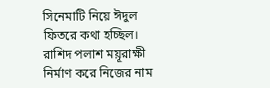সিনেমাটি নিয়ে ঈদুল ফিতরে কথা হচ্ছিল। রাশিদ পলাশ ময়ূরাক্ষী নির্মাণ করে নিজের নাম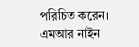পরিচিত করেন। এমআর নাইন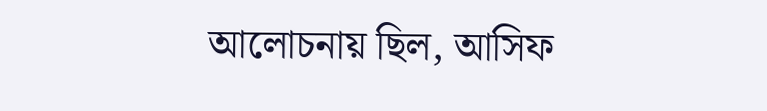আলোচনায় ছিল, আসিফ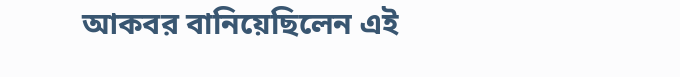আকবর বানিয়েছিলেন এই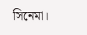সিনেমা।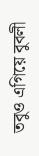তবুও এগিয়ে বুবলী